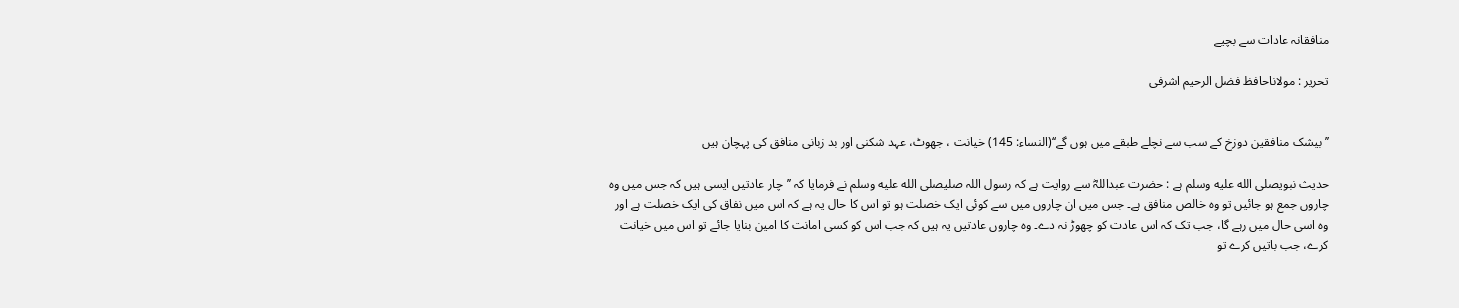منافقانہ عادات سے بچیے

تحریر : مولاناحافظ فضل الرحیم اشرفی


’’بیشک منافقین دوزخ کے سب سے نچلے طبقے میں ہوں گے‘‘(النساء: 145) خیانت ، جھوٹ، عہد شکنی اور بد زبانی منافق کی پہچان ہیں

حدیث نبویصلى الله عليه وسلم ہے : حضرت عبداللہؓ سے روایت ہے کہ رسول اللہ صلیصلى الله عليه وسلم نے فرمایا کہ ’’چار عادتیں ایسی ہیں کہ جس میں وہ چاروں جمع ہو جائیں تو وہ خالص منافق ہے۔ جس میں ان چاروں میں سے کوئی ایک خصلت ہو تو اس کا حال یہ ہے کہ اس میں نفاق کی ایک خصلت ہے اور وہ اسی حال میں رہے گا، جب تک کہ اس عادت کو چھوڑ نہ دے۔ وہ چاروں عادتیں یہ ہیں کہ جب اس کو کسی امانت کا امین بنایا جائے تو اس میں خیانت کرے، جب باتیں کرے تو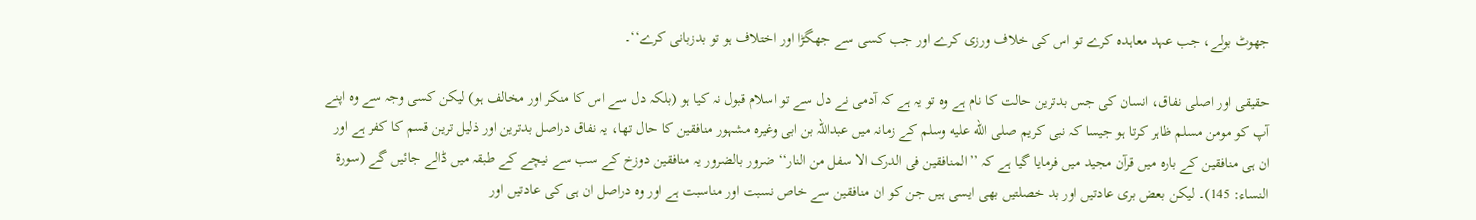جھوٹ بولے، جب عہد معاہدہ کرے تو اس کی خلاف ورزی کرے اور جب کسی سے جھگڑا اور اختلاف ہو تو بدزبانی کرے‘‘۔

حقیقی اور اصلی نفاق، انسان کی جس بدترین حالت کا نام ہے وہ تو یہ ہے کہ آدمی نے دل سے تو اسلام قبول نہ کیا ہو (بلکہ دل سے اس کا منکر اور مخالف ہو) لیکن کسی وجہ سے وہ اپنے آپ کو مومن مسلم ظاہر کرتا ہو جیسا کہ نبی کریم صلى الله عليه وسلم کے زمانہ میں عبداللہ بن ابی وغیرہ مشہور منافقین کا حال تھا، یہ نفاق دراصل بدترین اور ذلیل ترین قسم کا کفر ہے اور ان ہی منافقین کے بارہ میں قرآن مجید میں فرمایا گیا ہے کہ ’’المنافقین فی الدرک الا سفل من النار‘‘ ضرور بالضرور یہ منافقین دوزخ کے سب سے نیچے کے طبقہ میں ڈالے جائیں گے (سورۃ النساء: 145)۔ لیکن بعض بری عادتیں اور بد خصلتیں بھی ایسی ہیں جن کو ان منافقین سے خاص نسبت اور مناسبت ہے اور وہ دراصل ان ہی کی عادتیں اور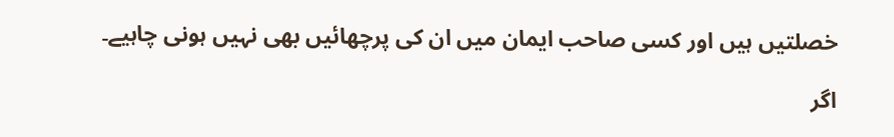خصلتیں ہیں اور کسی صاحب ایمان میں ان کی پرچھائیں بھی نہیں ہونی چاہیے۔

اگر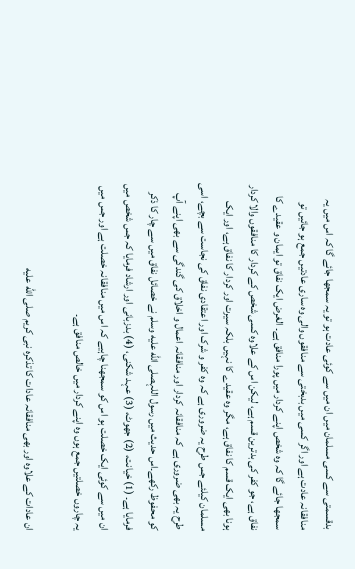بدقسمتی سے کسی مسلمان میں ان میں سے کوئی عادت ہو تو یہ سمجھا جائے گا کہ اس میں یہ منافقانہ عادت ہے اور اگر کسی میں بدبختی سے منافقوں والی وہ ساری عادتیں جمع ہو جائیں تو سمجھا جائے گا کہ وہ شخص اپنے کردار میں پورا منافق ہے۔ الغرض ایک نفاق تو ایمان و عقیدے کا نفاق ہے، جو کفر کی بدترین قسم ہے، لیکن اس کے علاوہ کسی شخص کے کردار کا منافقوں والا کردار ہونا بھی ایک قسم کا نفاق ہے، مگر وہ عقیدے کا نہیں بلکہ سیرت اور کردار کا نفاق ہے، اور ایک مسلمان کیلئے جس طرح یہ ضروری ہے کہ وہ کفر و شرک اور اعتقادی نفاق کی نجاست سے بچے، اسی طرح یہ بھی ضروری ہے کہ منافقانہ کردار اور منافقانہ اعمال و اخلاق کی گندگی سے بھی اپنے آپ کو محفوظ رکھے۔اس حدیث میں رسول اللہصلى الله عليه وسلم نے خصائل نفاق میں سے چار کا ذکر فرمایا ہے۔ (1) خیانت، (2) جھوٹ، (3) عہد شکنی، (4) بدزبانی اور ارشاد فرمایا کہ جس شخص میں ان میں سے کوئی ایک خصلت ہو اس کو سمجھنا چاہیے کہ اس میں منافقانہ خصلت ہے اور جس میں یہ چاروں خصلتیں جمع ہوں وہ اپنے کردار میں خالص منافق ہے۔

ان عادات کے علاوہ اور بھی منافقانہ عادات کا تذکرہ نبی کریم صلى الله عليه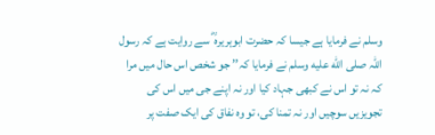وسلم نے فرمایا ہے جیسا کہ حضرت ابوہریرہ ؓ سے روایت ہے کہ رسول اللہ صلى الله عليه وسلم نے فرمایا کہ’’ جو شخص اس حال میں مرا کہ نہ تو اس نے کبھی جہاد کیا اور نہ اپنے جی میں اس کی تجویزیں سوچیں اور نہ تمنا کی، تو وہ نفاق کی ایک صفت پر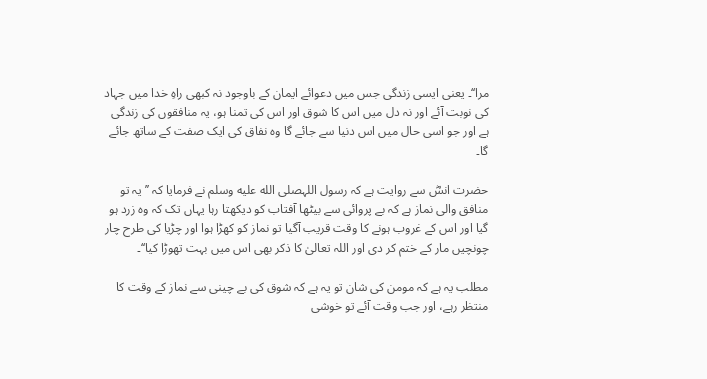مرا‘‘۔ یعنی ایسی زندگی جس میں دعوائے ایمان کے باوجود نہ کبھی راہِ خدا میں جہاد کی نوبت آئے اور نہ دل میں اس کا شوق اور اس کی تمنا ہو، یہ منافقوں کی زندگی ہے اور جو اسی حال میں اس دنیا سے جائے گا وہ نفاق کی ایک صفت کے ساتھ جائے گا۔

حضرت انسؓ سے روایت ہے کہ رسول اللہصلى الله عليه وسلم نے فرمایا کہ ’’ یہ تو منافق والی نماز ہے کہ بے پروائی سے بیٹھا آفتاب کو دیکھتا رہا یہاں تک کہ وہ زرد ہو گیا اور اس کے غروب ہونے کا وقت قریب آگیا تو نماز کو کھڑا ہوا اور چڑیا کی طرح چار چونچیں مار کے ختم کر دی اور اللہ تعالیٰ کا ذکر بھی اس میں بہت تھوڑا کیا‘‘۔

مطلب یہ ہے کہ مومن کی شان تو یہ ہے کہ شوق کی بے چینی سے نماز کے وقت کا منتظر رہے، اور جب وقت آئے تو خوشی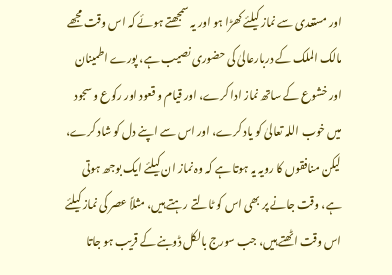اور مستعدی سے نماز کیلئے کھڑا ہو اور یہ سمجھتے ہوئے کہ اس وقت مجھے مالک الملک کے دربارعالیٰ کی حضوری نصیب ہے، پورے اطمینان اور خشوع کے ساتھ نماز ادا کرے، اور قیام و قعود اور رکوع و سجود میں خوب اللہ تعالیٰ کو یاد کرے، اور اس سے اپنے دل کو شاد کرے، لیکن منافقوں کا رویہ یہ ہوتا ہے کہ وہ نماز ان کیلئے ایک بوجھ ہوتی ہے، وقت جانے پر بھی اس کو ٹالتے رہتے ہیں، مثلاً عصر کی نماز کیلئے اس وقت اٹھتے ہیں، جب سورج بالکل ڈوبنے کے قریب ہو جاتا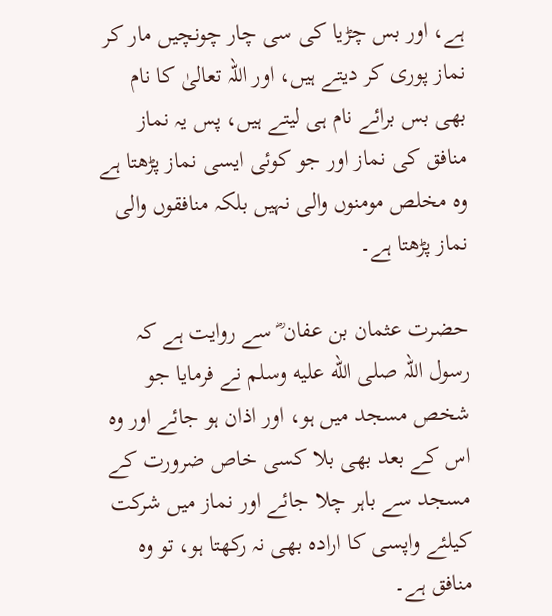ہے، اور بس چڑیا کی سی چار چونچیں مار کر نماز پوری کر دیتے ہیں، اور اللہ تعالیٰ کا نام بھی بس برائے نام ہی لیتے ہیں، پس یہ نماز منافق کی نماز اور جو کوئی ایسی نماز پڑھتا ہے وہ مخلص مومنوں والی نہیں بلکہ منافقوں والی نماز پڑھتا ہے۔

حضرت عثمان بن عفان ؓ سے روایت ہے کہ رسول اللہ صلى الله عليه وسلم نے فرمایا جو شخص مسجد میں ہو، اور اذان ہو جائے اور وہ اس کے بعد بھی بلا کسی خاص ضرورت کے مسجد سے باہر چلا جائے اور نماز میں شرکت کیلئے واپسی کا ارادہ بھی نہ رکھتا ہو، تو وہ منافق ہے۔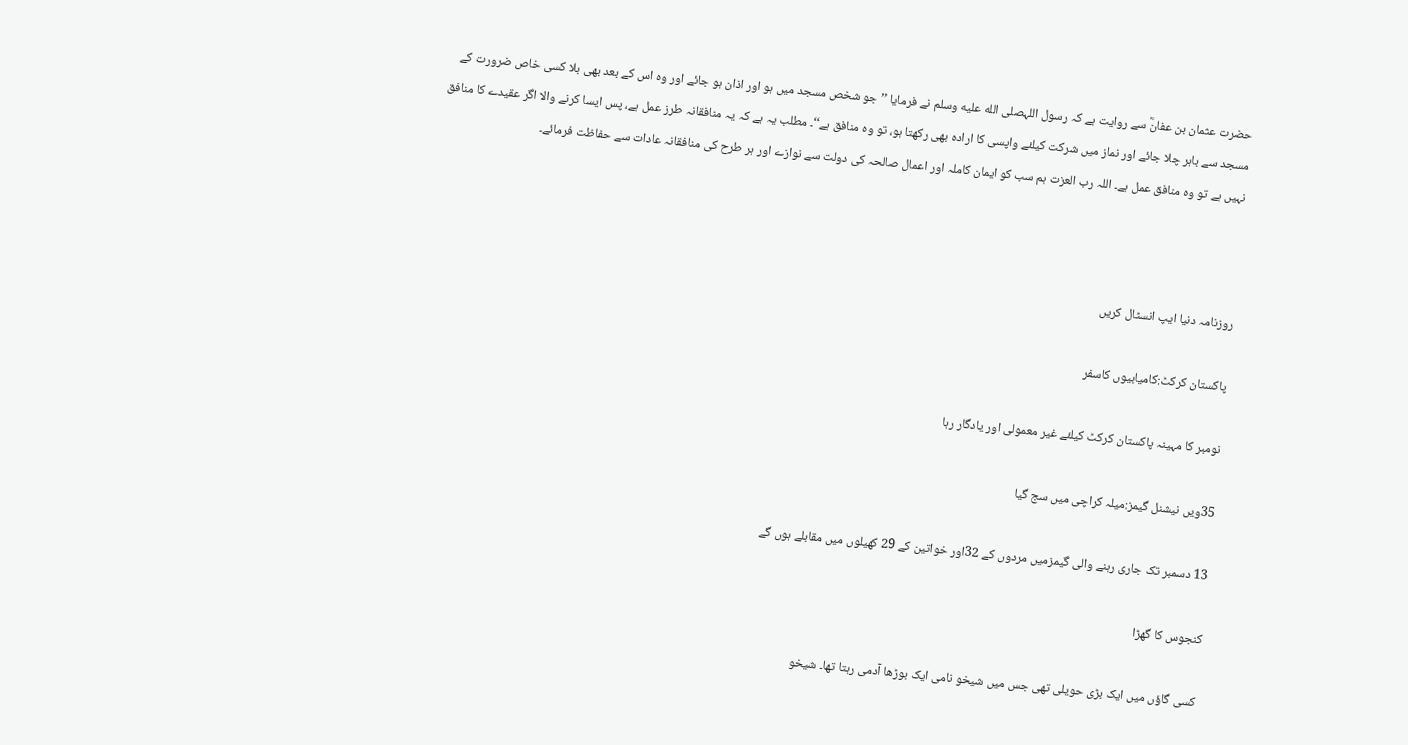حضرت عثمان بن عفانؓ سے روایت ہے کہ رسول اللہصلى الله عليه وسلم نے فرمایا ’’جو شخص مسجد میں ہو اور اذان ہو جائے اور وہ اس کے بعد بھی بلا کسی خاص ضرورت کے مسجد سے باہر چلا جائے اور نماز میں شرکت کیلئے واپسی کا ارادہ بھی رکھتا ہو، تو وہ منافق ہے‘‘۔ مطلب یہ ہے کہ یہ منافقانہ طرز عمل ہے، پس ایسا کرنے والا اگر عقیدے کا منافق نہیں ہے تو وہ منافق عمل ہے۔ اللہ رب العزت ہم سب کو ایمان کاملہ اور اعمال صالحہ کی دولت سے نوازے اور ہر طرح کی منافقانہ عادات سے حفاظت فرمائے۔



روزنامہ دنیا ایپ انسٹال کریں

پاکستان کرکٹ:کامیابیوں کاسفر

نومبر کا مہینہ پاکستان کرکٹ کیلئے غیر معمولی اور یادگار رہا

35ویں نیشنل گیمز:میلہ کراچی میں سج گیا

13 دسمبر تک جاری رہنے والی گیمزمیں مردوں کے 32اور خواتین کے 29 کھیلوں میں مقابلے ہوں گے

کنجوس کا گھڑا

کسی گاؤں میں ایک بڑی حویلی تھی جس میں شیخو نامی ایک بوڑھا آدمی رہتا تھا۔ شیخو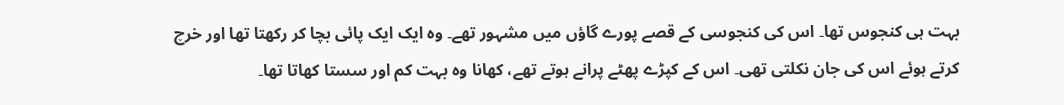بہت ہی کنجوس تھا۔ اس کی کنجوسی کے قصے پورے گاؤں میں مشہور تھے۔ وہ ایک ایک پائی بچا کر رکھتا تھا اور خرچ کرتے ہوئے اس کی جان نکلتی تھی۔ اس کے کپڑے پھٹے پرانے ہوتے تھے، کھانا وہ بہت کم اور سستا کھاتا تھا۔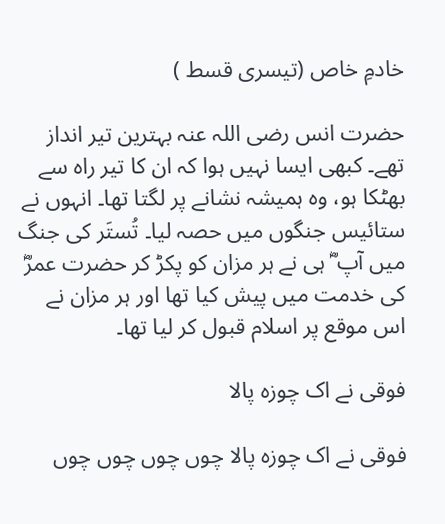خادمِ خاص (تیسری قسط )

حضرت انس رضی اللہ عنہ بہترین تیر انداز تھے۔ کبھی ایسا نہیں ہوا کہ ان کا تیر راہ سے بھٹکا ہو، وہ ہمیشہ نشانے پر لگتا تھا۔ انہوں نے ستائیس جنگوں میں حصہ لیا۔ تُستَر کی جنگ میں آپ ؓ ہی نے ہر مزان کو پکڑ کر حضرت عمرؓ کی خدمت میں پیش کیا تھا اور ہر مزان نے اس موقع پر اسلام قبول کر لیا تھا۔

فوقی نے اک چوزہ پالا

فوقی نے اک چوزہ پالا چوں چوں چوں چوں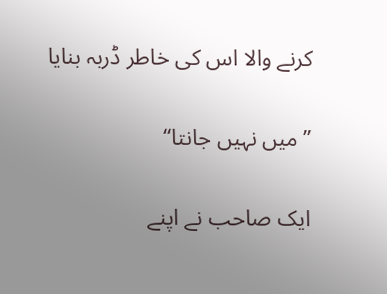کرنے والا اس کی خاطر ڈربہ بنایا

’’میں نہیں جانتا‘‘

ایک صاحب نے اپنے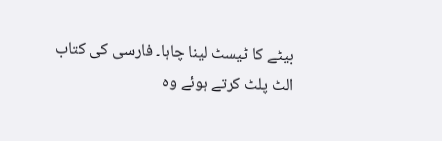بیٹے کا ٹیسٹ لینا چاہا۔ فارسی کی کتاب الٹ پلٹ کرتے ہوئے وہ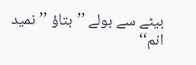بیٹے سے بولے ’’بتاؤ ’’نمید انم‘‘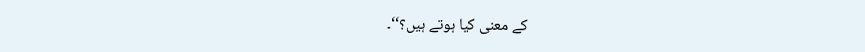کے معنی کیا ہوتے ہیں؟‘‘۔